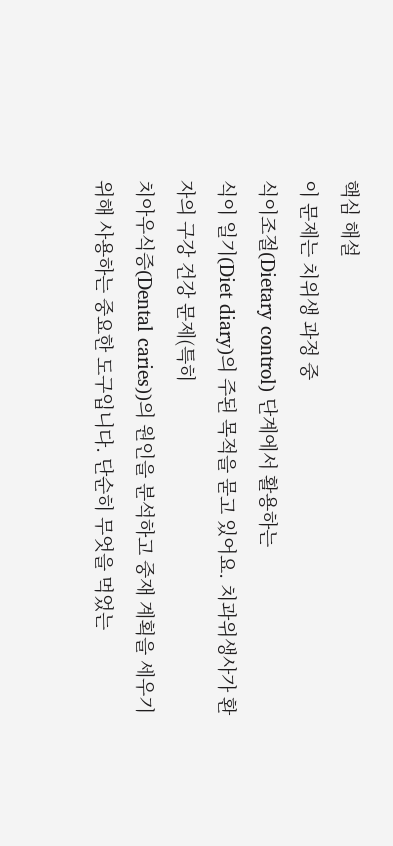핵심 해설
이 문제는 치위생 과정 중
식이조절(Dietary control) 단계에서 활용하는
식이 일기(Diet diary)의 주된 목적을 묻고 있어요. 치과위생사가 환자의 구강 건강 문제(특히
치아우식증(Dental caries))의 원인을 분석하고 중재 계획을 세우기 위해 사용하는 중요한 도구입니다. 단순히 무엇을 먹었는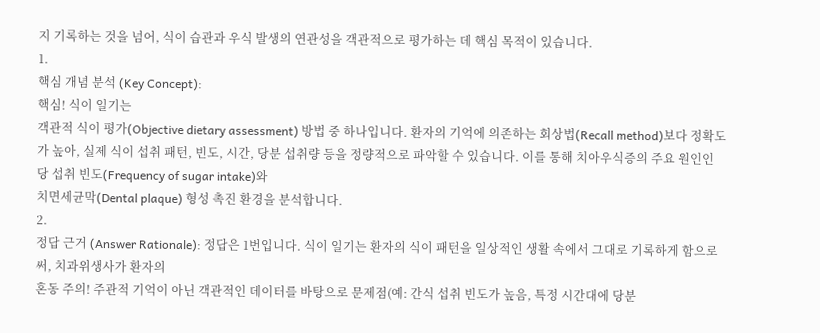지 기록하는 것을 넘어, 식이 습관과 우식 발생의 연관성을 객관적으로 평가하는 데 핵심 목적이 있습니다.
1.
핵심 개념 분석 (Key Concept):
핵심! 식이 일기는
객관적 식이 평가(Objective dietary assessment) 방법 중 하나입니다. 환자의 기억에 의존하는 회상법(Recall method)보다 정확도가 높아, 실제 식이 섭취 패턴, 빈도, 시간, 당분 섭취량 등을 정량적으로 파악할 수 있습니다. 이를 통해 치아우식증의 주요 원인인
당 섭취 빈도(Frequency of sugar intake)와
치면세균막(Dental plaque) 형성 촉진 환경을 분석합니다.
2.
정답 근거 (Answer Rationale): 정답은 1번입니다. 식이 일기는 환자의 식이 패턴을 일상적인 생활 속에서 그대로 기록하게 함으로써, 치과위생사가 환자의
혼동 주의! 주관적 기억이 아닌 객관적인 데이터를 바탕으로 문제점(예: 간식 섭취 빈도가 높음, 특정 시간대에 당분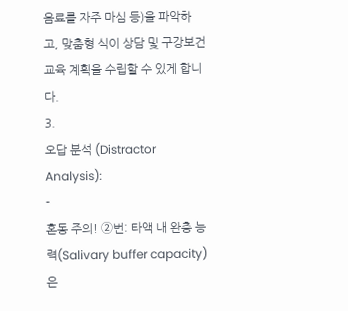음료를 자주 마심 등)을 파악하고, 맞춤형 식이 상담 및 구강보건교육 계획을 수립할 수 있게 합니다.
3.
오답 분석 (Distractor Analysis):
-
혼동 주의! ②번: 타액 내 완충 능력(Salivary buffer capacity)은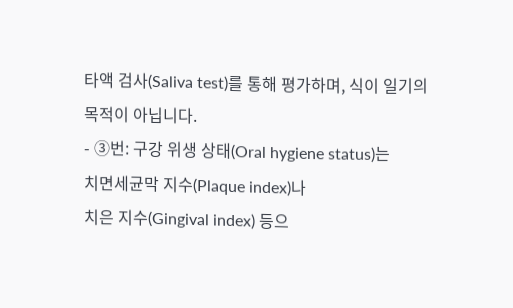타액 검사(Saliva test)를 통해 평가하며, 식이 일기의 목적이 아닙니다.
- ③번: 구강 위생 상태(Oral hygiene status)는
치면세균막 지수(Plaque index)나
치은 지수(Gingival index) 등으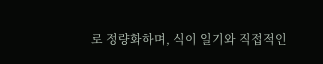로 정량화하며, 식이 일기와 직접적인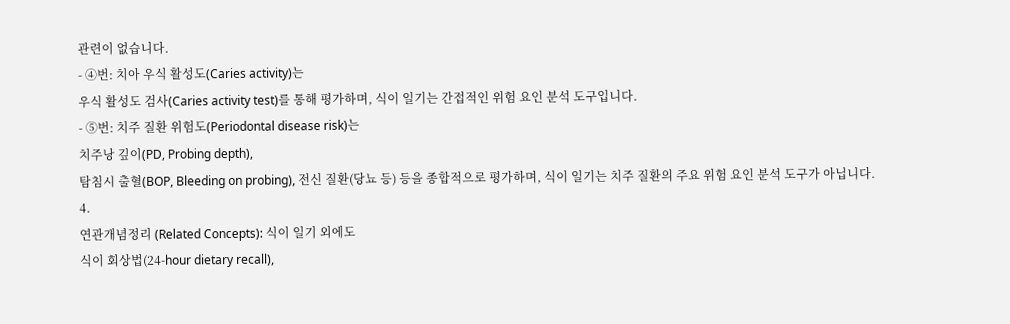관련이 없습니다.
- ④번: 치아 우식 활성도(Caries activity)는
우식 활성도 검사(Caries activity test)를 통해 평가하며, 식이 일기는 간접적인 위험 요인 분석 도구입니다.
- ⑤번: 치주 질환 위험도(Periodontal disease risk)는
치주낭 깊이(PD, Probing depth),
탐침시 출혈(BOP, Bleeding on probing), 전신 질환(당뇨 등) 등을 종합적으로 평가하며, 식이 일기는 치주 질환의 주요 위험 요인 분석 도구가 아닙니다.
4.
연관개념정리 (Related Concepts): 식이 일기 외에도
식이 회상법(24-hour dietary recall),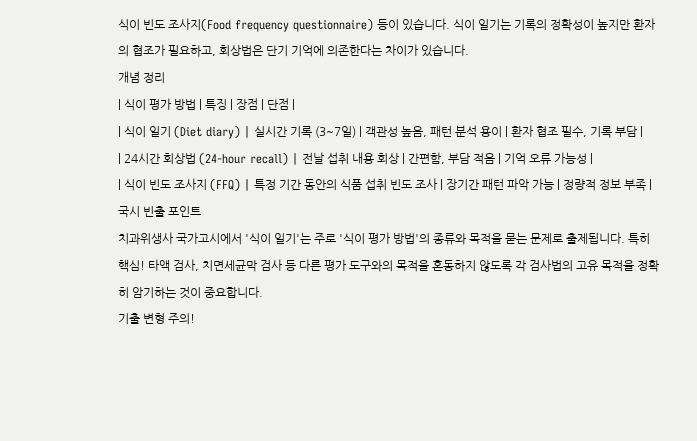식이 빈도 조사지(Food frequency questionnaire) 등이 있습니다. 식이 일기는 기록의 정확성이 높지만 환자의 협조가 필요하고, 회상법은 단기 기억에 의존한다는 차이가 있습니다.
개념 정리
| 식이 평가 방법 | 특징 | 장점 | 단점 |
| 식이 일기 (Diet diary) | 실시간 기록 (3~7일) | 객관성 높음, 패턴 분석 용이 | 환자 협조 필수, 기록 부담 |
| 24시간 회상법 (24-hour recall) | 전날 섭취 내용 회상 | 간편함, 부담 적음 | 기억 오류 가능성 |
| 식이 빈도 조사지 (FFQ) | 특정 기간 동안의 식품 섭취 빈도 조사 | 장기간 패턴 파악 가능 | 정량적 정보 부족 |
국시 빈출 포인트
치과위생사 국가고시에서 '식이 일기'는 주로 '식이 평가 방법'의 종류와 목적을 묻는 문제로 출제됩니다. 특히
핵심! 타액 검사, 치면세균막 검사 등 다른 평가 도구와의 목적을 혼동하지 않도록 각 검사법의 고유 목적을 정확히 암기하는 것이 중요합니다.
기출 변형 주의!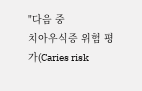"다음 중
치아우식증 위험 평가(Caries risk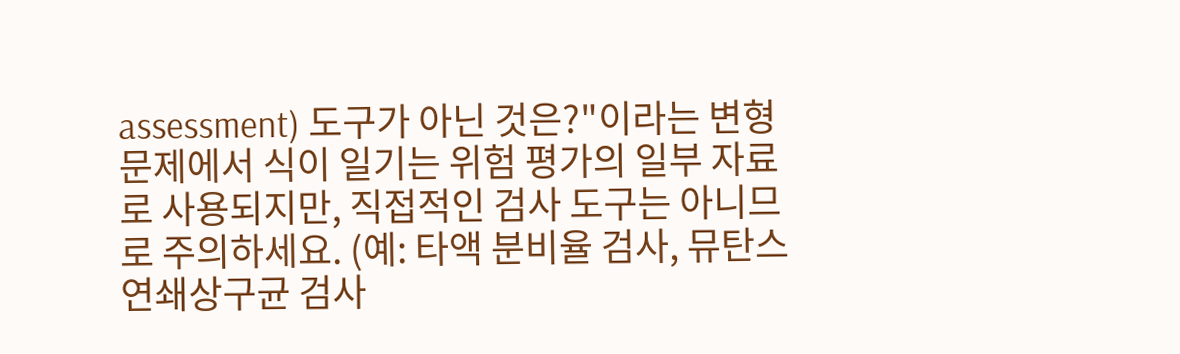assessment) 도구가 아닌 것은?"이라는 변형 문제에서 식이 일기는 위험 평가의 일부 자료로 사용되지만, 직접적인 검사 도구는 아니므로 주의하세요. (예: 타액 분비율 검사, 뮤탄스 연쇄상구균 검사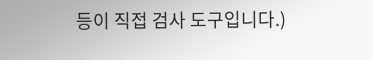등이 직접 검사 도구입니다.)